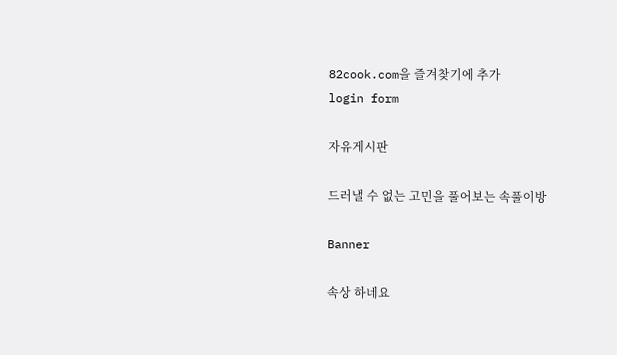82cook.com을 즐겨찾기에 추가
login form

자유게시판

드러낼 수 없는 고민을 풀어보는 속풀이방

Banner

속상 하네요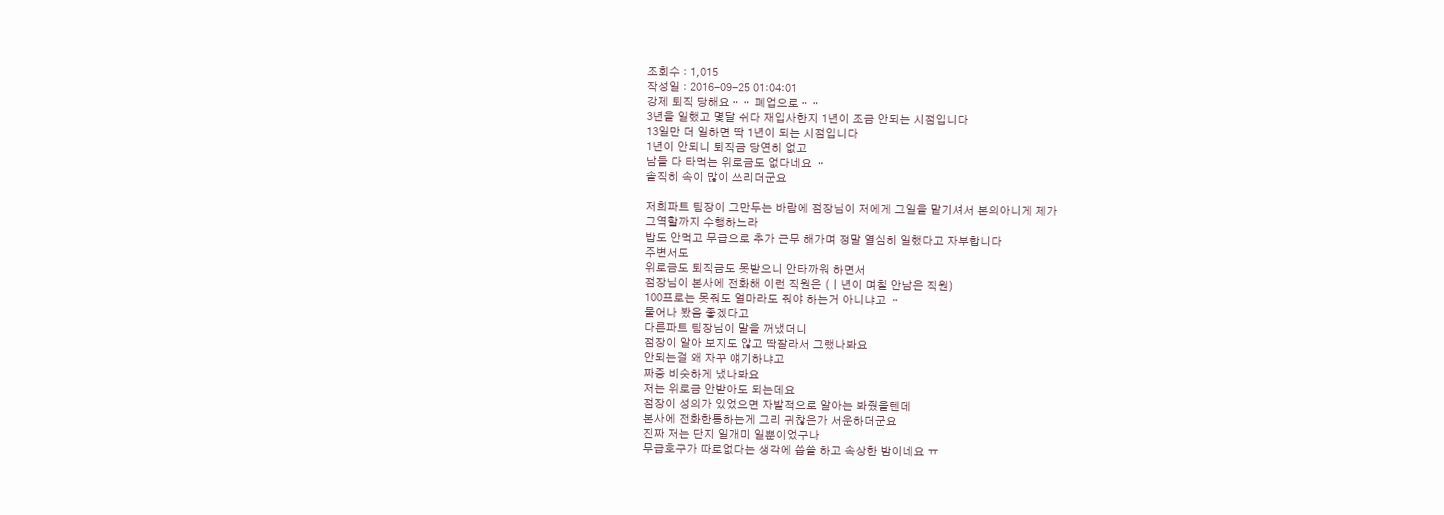조회수 : 1,015
작성일 : 2016-09-25 01:04:01
강제 퇴직 당해요ᆢᆢ 폐업으로ᆢᆢ
3년을 일했고 몇달 쉬다 재입사한지 1년이 조금 안되는 시점입니다
13일만 더 일하면 딱 1년이 되는 시점입니다
1년이 안되니 퇴직금 당연히 없고
남들 다 타먹는 위로금도 없다네요 ᆢ
솔직히 속이 많이 쓰리더군요

저희파트 팀장이 그만두는 바람에 점장님이 저에게 그일을 맡기셔서 본의아니게 제가
그역할까지 수행하느라
밥도 안먹고 무급으로 추가 근무 해가며 정말 열심히 일했다고 자부합니다
주변서도
위로금도 퇴직금도 못받으니 안타까워 하면서
점장님이 본사에 전화해 이런 직원은 (ㅣ년이 며칠 안남은 직원)
100프로는 못줘도 얼마라도 줘야 하는거 아니냐고 ᆢ
물어나 봤음 좋겠다고
다른파트 팀장님이 말을 꺼냈더니
점장이 알아 보지도 않고 딱잘라서 그랬나봐요
안되는걸 왜 자꾸 얘기하냐고
짜증 비슷하게 냈나봐요
저는 위로금 안받아도 되는데요
점장이 성의가 있었으면 자발적으로 알아는 봐줬을텐데
본사에 전화한통하는게 그리 귀찮은가 서운하더군요
진짜 저는 단지 일개미 일뿐이었구나
무급호구가 따로없다는 생각에 씁쓸 하고 속상한 밤이네요 ㅠ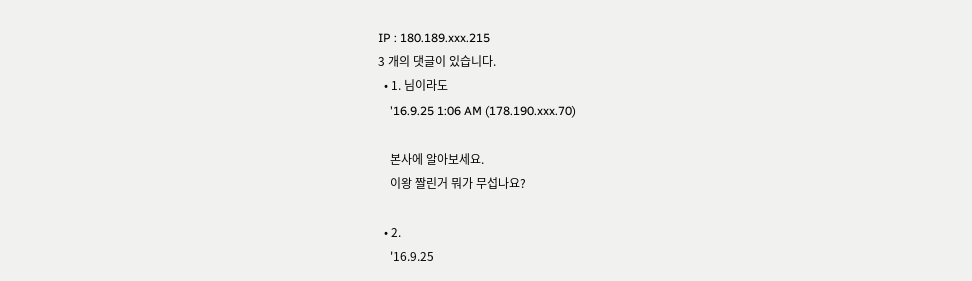IP : 180.189.xxx.215
3 개의 댓글이 있습니다.
  • 1. 님이라도
    '16.9.25 1:06 AM (178.190.xxx.70)

    본사에 알아보세요.
    이왕 짤린거 뭐가 무섭나요?

  • 2.
    '16.9.25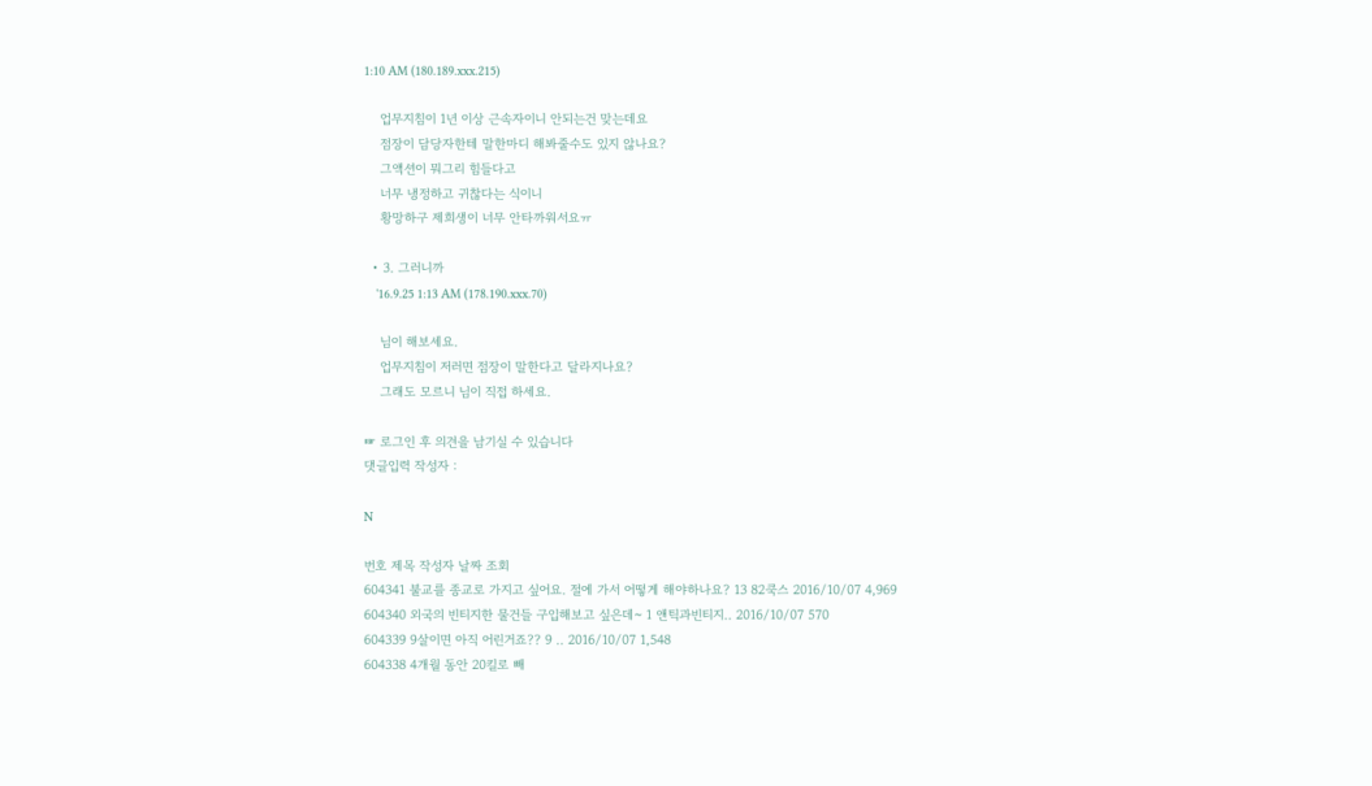1:10 AM (180.189.xxx.215)

    업무지침이 1년 이상 근속자이니 안되는건 맞는데요
    점장이 담당자한테 말한마디 해봐줄수도 있지 않나요?
    그액션이 뭐그리 힘들다고
    너무 냉정하고 귀찮다는 식이니
    황망하구 제희생이 너무 안타까워서요ㅠ

  • 3. 그러니까
    '16.9.25 1:13 AM (178.190.xxx.70)

    님이 해보세요.
    업무지침이 저러면 점장이 말한다고 달라지나요?
    그래도 모르니 님이 직접 하세요.

☞ 로그인 후 의견을 남기실 수 있습니다
댓글입력 작성자 :

N

번호 제목 작성자 날짜 조회
604341 불교를 종교로 가지고 싶어요. 절에 가서 어떻게 해야하나요? 13 82쿡스 2016/10/07 4,969
604340 외국의 빈티지한 물건들 구입해보고 싶은데~ 1 앤틱과빈티지.. 2016/10/07 570
604339 9살이면 아직 어린거죠?? 9 .. 2016/10/07 1,548
604338 4개월 동안 20킬로 빼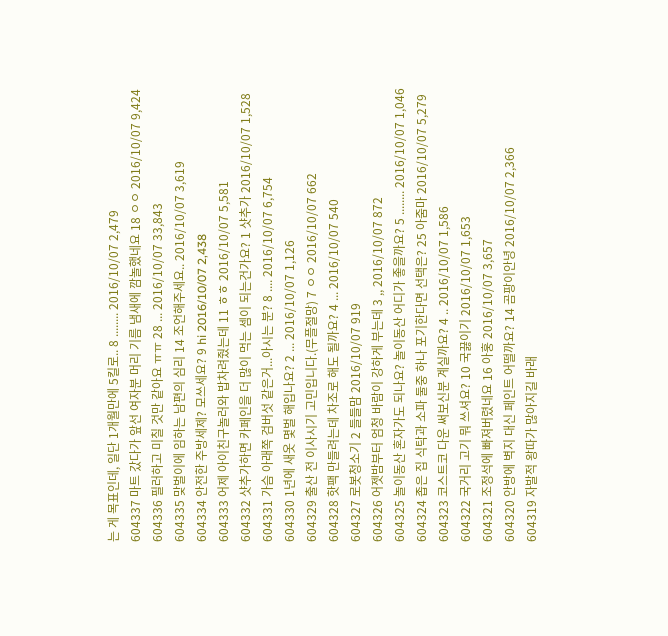는 게 목표인데, 일단 1개월만에 5킬로.. 8 ........ 2016/10/07 2,479
604337 마트 갔다가 앞선 여자분 머리 기름 냄새에 깜놀했네요 18 ㅇㅇ 2016/10/07 9,424
604336 필러하고 미칠 것만 같아요 ㅠㅠ 28 ... 2016/10/07 33,843
604335 맞벌이에 임하는 남편의 심리 14 조언해주세요.. 2016/10/07 3,619
604334 안전한 주방세제? 모쓰세요? 9 hi 2016/10/07 2,438
604333 어제 아이친구놀러와 밥차려줬는데 11 ㅎㅎ 2016/10/07 5,581
604332 샷추가하면 카페인을 더 많이 먹는 셈이 되는건가요? 1 샷추가 2016/10/07 1,528
604331 가슴 아래쪽 검버섯 같은거...아시는 분? 8 .... 2016/10/07 6,754
604330 1년에 새옷 몇벌 해입나요? 2 ... 2016/10/07 1,126
604329 출산 전 이사시기 고민입니다.(무플절망) 7 ㅇㅇ 2016/10/07 662
604328 핫팩 만들려는데 차조로 해도 될까요? 4 ... 2016/10/07 540
604327 로봇청소기 2 들들맘 2016/10/07 919
604326 어젯밤부터 엄청 바람이 강하게 부는데 3 ,, 2016/10/07 872
604325 놀이동산 혼자가도 되나요? 놀이동산 어디가 좋을까요? 5 ........ 2016/10/07 1,046
604324 좁은 집 식탁과 소파 둘중 하나 포기한다면 선택은? 25 아줌마 2016/10/07 5,279
604323 코스트코 다운 써보신분 계실까요? 4 .. 2016/10/07 1,586
604322 국거리 고기 뭐 쓰셔요? 10 국끓이기 2016/10/07 1,653
604321 조정석에 빠져버렸네요 16 아훙 2016/10/07 3,657
604320 안방에 벽지 대신 페인트 어떨까요? 14 곰팡이안녕 2016/10/07 2,366
604319 자발적 왕따가 많아지길 바래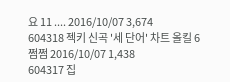요 11 .... 2016/10/07 3,674
604318 젝키 신곡 '세 단어' 차트 올킬 6 쩜쩜 2016/10/07 1,438
604317 집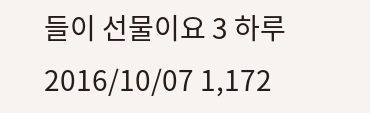들이 선물이요 3 하루 2016/10/07 1,172